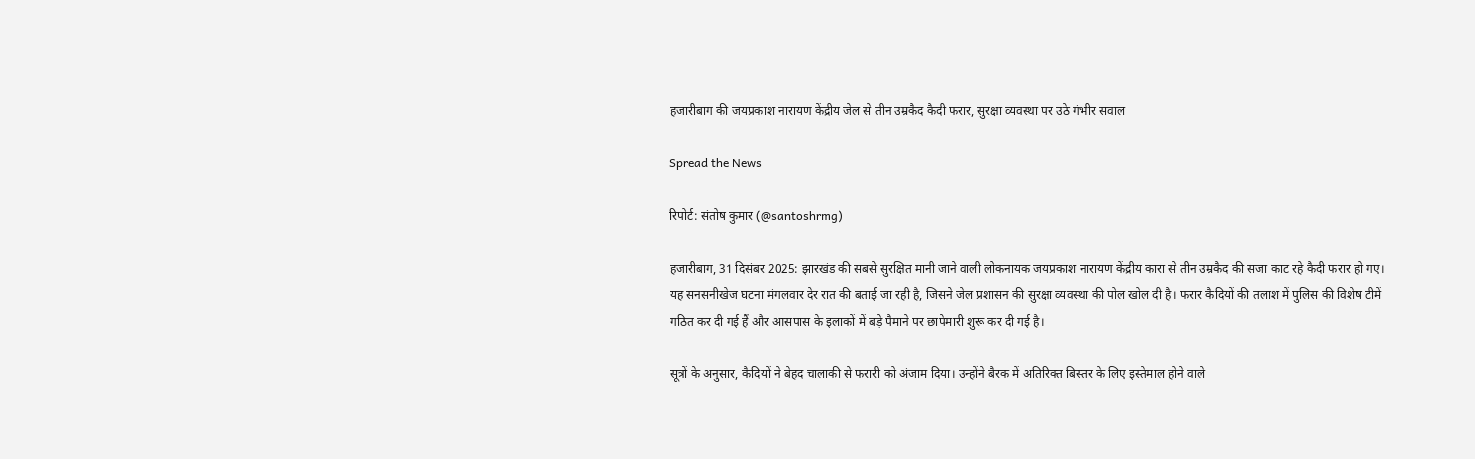हजारीबाग की जयप्रकाश नारायण केंद्रीय जेल से तीन उम्रकैद कैदी फरार, सुरक्षा व्यवस्था पर उठे गंभीर सवाल

Spread the News

रिपोर्ट: संतोष कुमार (@santoshrmg)

हजारीबाग, 31 दिसंबर 2025: झारखंड की सबसे सुरक्षित मानी जाने वाली लोकनायक जयप्रकाश नारायण केंद्रीय कारा से तीन उम्रकैद की सजा काट रहे कैदी फरार हो गए। यह सनसनीखेज घटना मंगलवार देर रात की बताई जा रही है, जिसने जेल प्रशासन की सुरक्षा व्यवस्था की पोल खोल दी है। फरार कैदियों की तलाश में पुलिस की विशेष टीमें गठित कर दी गई हैं और आसपास के इलाकों में बड़े पैमाने पर छापेमारी शुरू कर दी गई है।

सूत्रों के अनुसार, कैदियों ने बेहद चालाकी से फरारी को अंजाम दिया। उन्होंने बैरक में अतिरिक्त बिस्तर के लिए इस्तेमाल होने वाले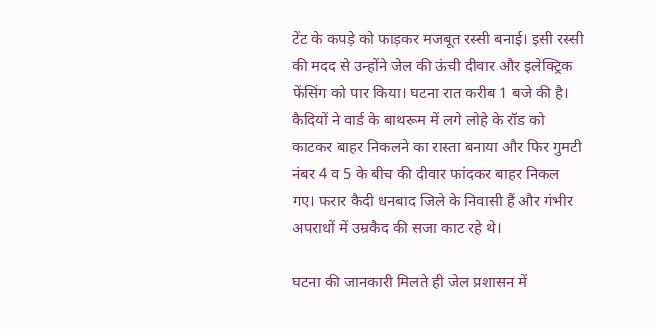टेंट के कपड़े को फाड़कर मजबूत रस्सी बनाई। इसी रस्सी की मदद से उन्होंने जेल की ऊंची दीवार और इलेक्ट्रिक फेंसिंग को पार किया। घटना रात करीब 1 बजे की है। कैदियों ने वार्ड के बाथरूम में लगे लोहे के रॉड को काटकर बाहर निकलने का रास्ता बनाया और फिर गुमटी नंबर 4 व 5 के बीच की दीवार फांदकर बाहर निकल गए। फरार कैदी धनबाद जिले के निवासी हैं और गंभीर अपराधों में उम्रकैद की सजा काट रहे थे।

घटना की जानकारी मिलते ही जेल प्रशासन में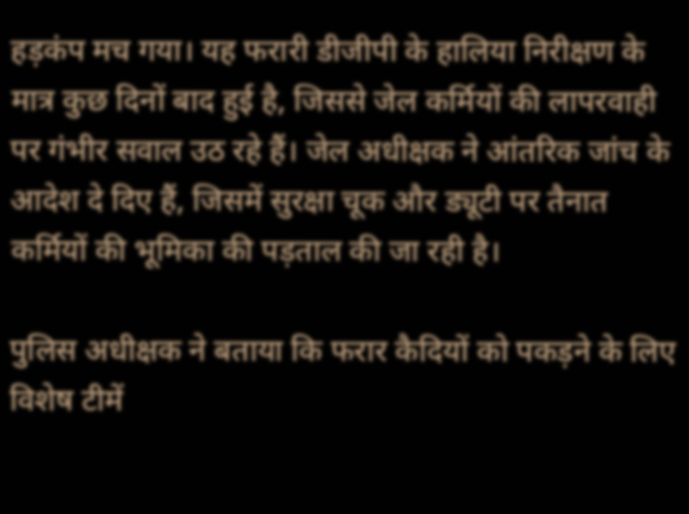हड़कंप मच गया। यह फरारी डीजीपी के हालिया निरीक्षण के मात्र कुछ दिनों बाद हुई है, जिससे जेल कर्मियों की लापरवाही पर गंभीर सवाल उठ रहे हैं। जेल अधीक्षक ने आंतरिक जांच के आदेश दे दिए हैं, जिसमें सुरक्षा चूक और ड्यूटी पर तैनात कर्मियों की भूमिका की पड़ताल की जा रही है।

पुलिस अधीक्षक ने बताया कि फरार कैदियों को पकड़ने के लिए विशेष टीमें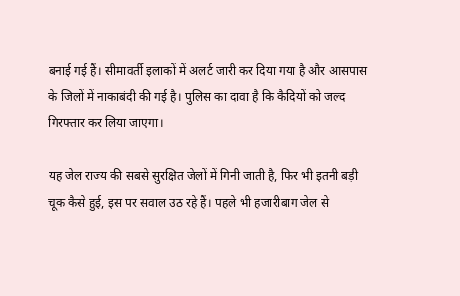बनाई गई हैं। सीमावर्ती इलाकों में अलर्ट जारी कर दिया गया है और आसपास के जिलों में नाकाबंदी की गई है। पुलिस का दावा है कि कैदियों को जल्द गिरफ्तार कर लिया जाएगा।

यह जेल राज्य की सबसे सुरक्षित जेलों में गिनी जाती है, फिर भी इतनी बड़ी चूक कैसे हुई, इस पर सवाल उठ रहे हैं। पहले भी हजारीबाग जेल से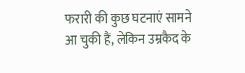फरारी की कुछ घटनाएं सामने आ चुकी हैं, लेकिन उम्रकैद के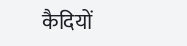कैदियों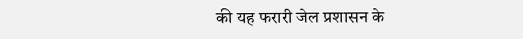की यह फरारी जेल प्रशासन के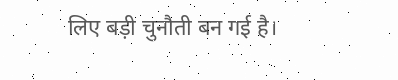लिए बड़ी चुनौती बन गई है।